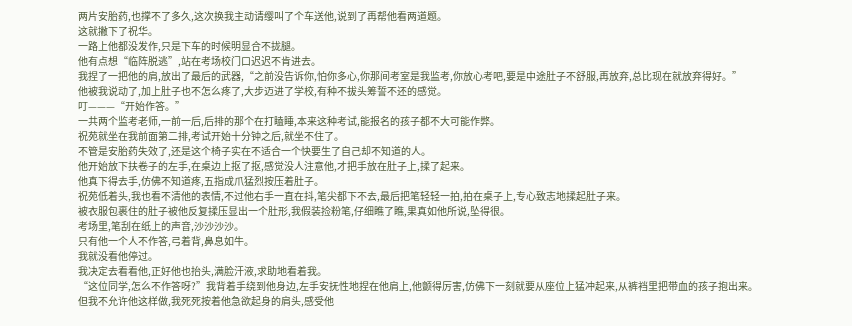两片安胎药,也撑不了多久,这次换我主动请缨叫了个车送他,说到了再帮他看两道题。
这就撇下了祝华。
一路上他都没发作,只是下车的时候明显合不拢腿。
他有点想“临阵脱逃”,站在考场校门口迟迟不肯进去。
我捏了一把他的肩,放出了最后的武器,“之前没告诉你,怕你多心,你那间考室是我监考,你放心考吧,要是中途肚子不舒服,再放弃,总比现在就放弃得好。”
他被我说动了,加上肚子也不怎么疼了,大步迈进了学校,有种不拔头筹誓不还的感觉。
叮———“开始作答。”
一共两个监考老师,一前一后,后排的那个在打瞌睡,本来这种考试,能报名的孩子都不大可能作弊。
祝苑就坐在我前面第二排,考试开始十分钟之后,就坐不住了。
不管是安胎药失效了,还是这个椅子实在不适合一个快要生了自己却不知道的人。
他开始放下扶卷子的左手,在桌边上抠了抠,感觉没人注意他,才把手放在肚子上,揉了起来。
他真下得去手,仿佛不知道疼,五指成爪猛烈按压着肚子。
祝苑低着头,我也看不清他的表情,不过他右手一直在抖,笔尖都下不去,最后把笔轻轻一拍,拍在桌子上,专心致志地揉起肚子来。
被衣服包裹住的肚子被他反复揉压显出一个肚形,我假装捡粉笔,仔细瞧了瞧,果真如他所说,坠得很。
考场里,笔刮在纸上的声音,沙沙沙沙。
只有他一个人不作答,弓着背,鼻息如牛。
我就没看他停过。
我决定去看看他,正好他也抬头,满脸汗液,求助地看着我。
“这位同学,怎么不作答呀?”我背着手绕到他身边,左手安抚性地捏在他肩上,他颤得厉害,仿佛下一刻就要从座位上猛冲起来,从裤裆里把带血的孩子抱出来。
但我不允许他这样做,我死死按着他急欲起身的肩头,感受他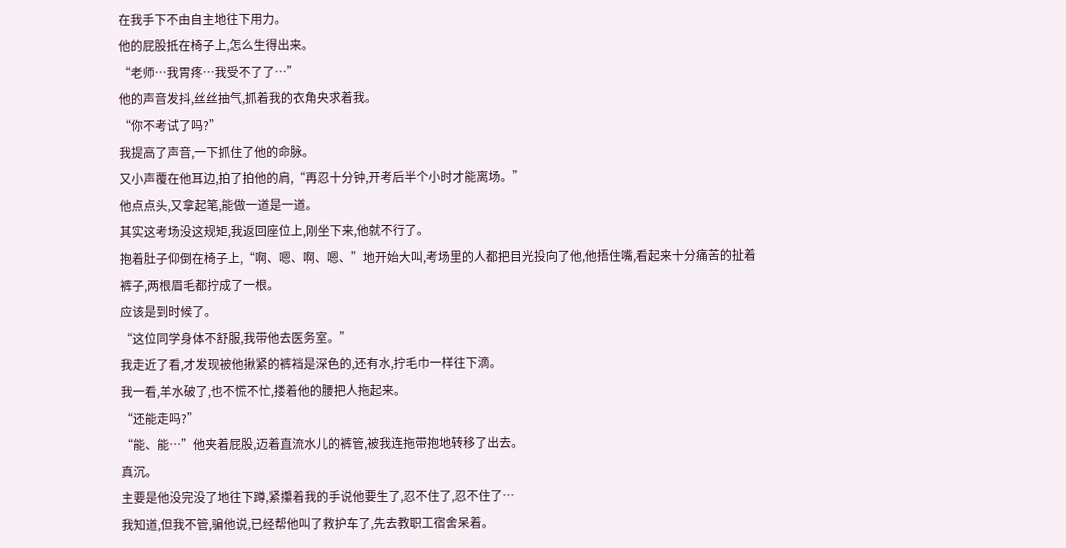在我手下不由自主地往下用力。
他的屁股抵在椅子上,怎么生得出来。
“老师…我胃疼…我受不了了…”
他的声音发抖,丝丝抽气,抓着我的衣角央求着我。
“你不考试了吗?”
我提高了声音,一下抓住了他的命脉。
又小声覆在他耳边,拍了拍他的肩,“再忍十分钟,开考后半个小时才能离场。”
他点点头,又拿起笔,能做一道是一道。
其实这考场没这规矩,我返回座位上,刚坐下来,他就不行了。
抱着肚子仰倒在椅子上,“啊、嗯、啊、嗯、”地开始大叫,考场里的人都把目光投向了他,他捂住嘴,看起来十分痛苦的扯着裤子,两根眉毛都拧成了一根。
应该是到时候了。
“这位同学身体不舒服,我带他去医务室。”
我走近了看,才发现被他揪紧的裤裆是深色的,还有水,拧毛巾一样往下滴。
我一看,羊水破了,也不慌不忙,搂着他的腰把人拖起来。
“还能走吗?”
“能、能…”他夹着屁股,迈着直流水儿的裤管,被我连拖带抱地转移了出去。
真沉。
主要是他没完没了地往下蹲,紧攥着我的手说他要生了,忍不住了,忍不住了…
我知道,但我不管,骗他说,已经帮他叫了救护车了,先去教职工宿舍呆着。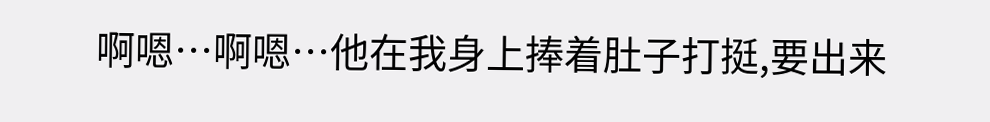啊嗯…啊嗯…他在我身上捧着肚子打挺,要出来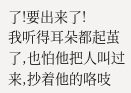了!要出来了!
我听得耳朵都起茧了,也怕他把人叫过来,抄着他的咯吱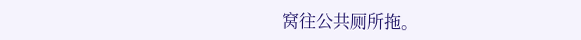窝往公共厕所拖。